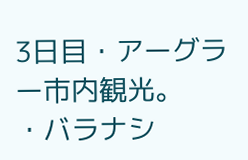3日目・アーグラー市内観光。
・バラナシ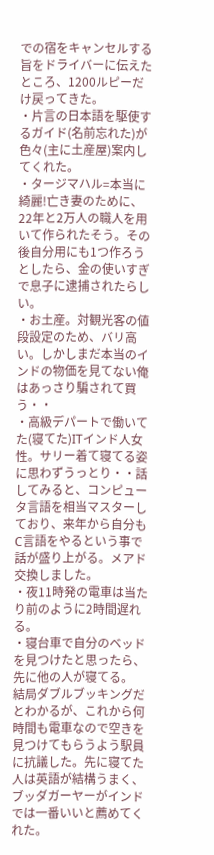での宿をキャンセルする旨をドライバーに伝えたところ、1200ルピーだけ戻ってきた。
・片言の日本語を駆使するガイド(名前忘れた)が色々(主に土産屋)案内してくれた。
・タージマハル=本当に綺麗!亡き妻のために、22年と2万人の職人を用いて作られたそう。その後自分用にも1つ作ろうとしたら、金の使いすぎで息子に逮捕されたらしい。
・お土産。対観光客の値段設定のため、バリ高い。しかしまだ本当のインドの物価を見てない俺はあっさり騙されて買う・・
・高級デパートで働いてた(寝てた)ITインド人女性。サリー着て寝てる姿に思わずうっとり・・話してみると、コンピュータ言語を相当マスターしており、来年から自分もC言語をやるという事で話が盛り上がる。メアド交換しました。
・夜11時発の電車は当たり前のように2時間遅れる。
・寝台車で自分のベッドを見つけたと思ったら、先に他の人が寝てる。
結局ダブルブッキングだとわかるが、これから何時間も電車なので空きを見つけてもらうよう駅員に抗議した。先に寝てた人は英語が結構うまく、ブッダガーヤーがインドでは一番いいと薦めてくれた。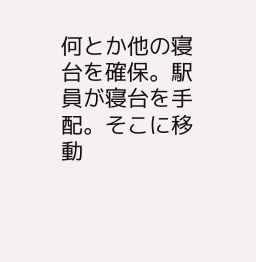何とか他の寝台を確保。駅員が寝台を手配。そこに移動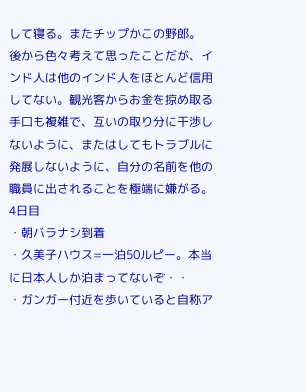して寝る。またチップかこの野郎。
後から色々考えて思ったことだが、インド人は他のインド人をほとんど信用してない。観光客からお金を掠め取る手口も複雑で、互いの取り分に干渉しないように、またはしてもトラブルに発展しないように、自分の名前を他の職員に出されることを極端に嫌がる。
4日目
・朝バラナシ到着
・久美子ハウス=一泊50ルピー。本当に日本人しか泊まってないぞ・・
・ガンガー付近を歩いていると自称ア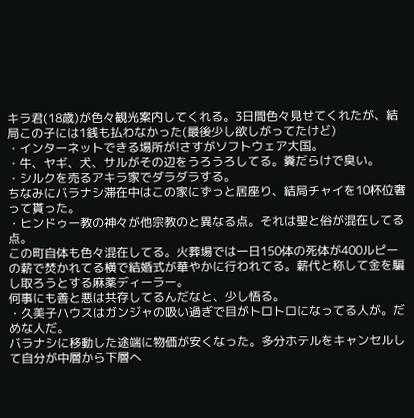キラ君(18歳)が色々観光案内してくれる。3日間色々見せてくれたが、結局この子には1銭も払わなかった(最後少し欲しがってたけど)
・インターネットできる場所が!さすがソフトウェア大国。
・牛、ヤギ、犬、サルがその辺をうろうろしてる。糞だらけで臭い。
・シルクを売るアキラ家でダラダラする。
ちなみにバラナシ滞在中はこの家にずっと居座り、結局チャイを10杯位奢って貰った。
・ヒンドゥー教の神々が他宗教のと異なる点。それは聖と俗が混在してる点。
この町自体も色々混在してる。火葬場では一日150体の死体が400ルピーの薪で焚かれてる横で結婚式が華やかに行われてる。薪代と称して金を騙し取ろうとする麻薬ディーラー。
何事にも善と悪は共存してるんだなと、少し悟る。
・久美子ハウスはガンジャの吸い過ぎで目がトロトロになってる人が。だめな人だ。
バラナシに移動した途端に物価が安くなった。多分ホテルをキャンセルして自分が中層から下層へ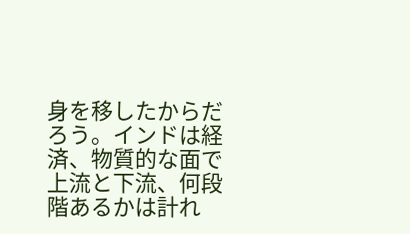身を移したからだろう。インドは経済、物質的な面で上流と下流、何段階あるかは計れ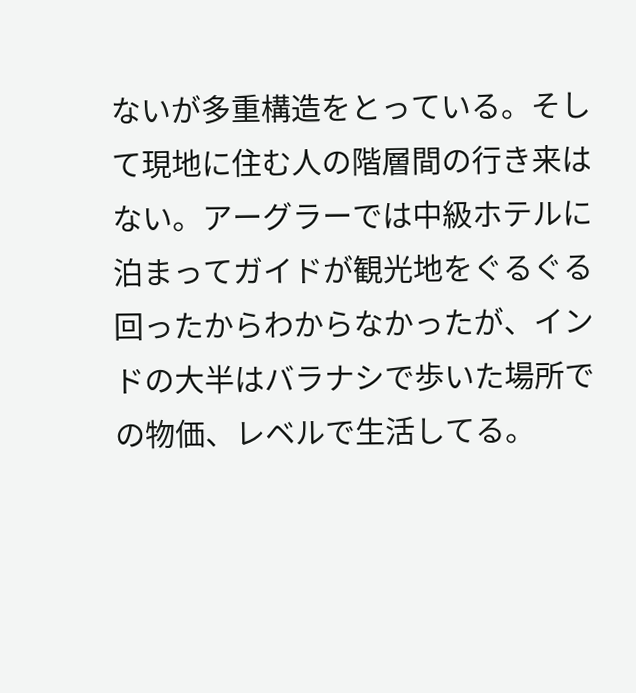ないが多重構造をとっている。そして現地に住む人の階層間の行き来はない。アーグラーでは中級ホテルに泊まってガイドが観光地をぐるぐる回ったからわからなかったが、インドの大半はバラナシで歩いた場所での物価、レベルで生活してる。